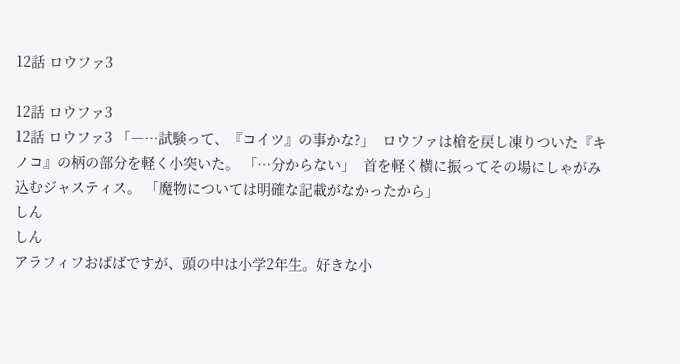12話 ロウファ3

12話 ロウファ3
12話 ロウファ3 「―…試験って、『コイツ』の事かな?」  ロウファは槍を戻し凍りついた『キノコ』の柄の部分を軽く小突いた。 「…分からない」  首を軽く横に振ってその場にしゃがみ込むジャスティス。 「魔物については明確な記載がなかったから」
しん
しん
アラフィフおばばですが、頭の中は小学2年生。好きな小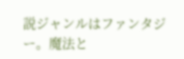説ジャンルはファンタジー。魔法と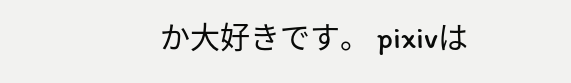か大好きです。 pixivは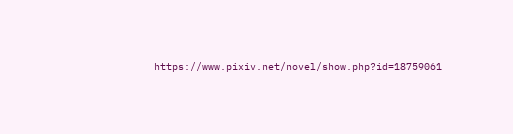https://www.pixiv.net/novel/show.php?id=18759061